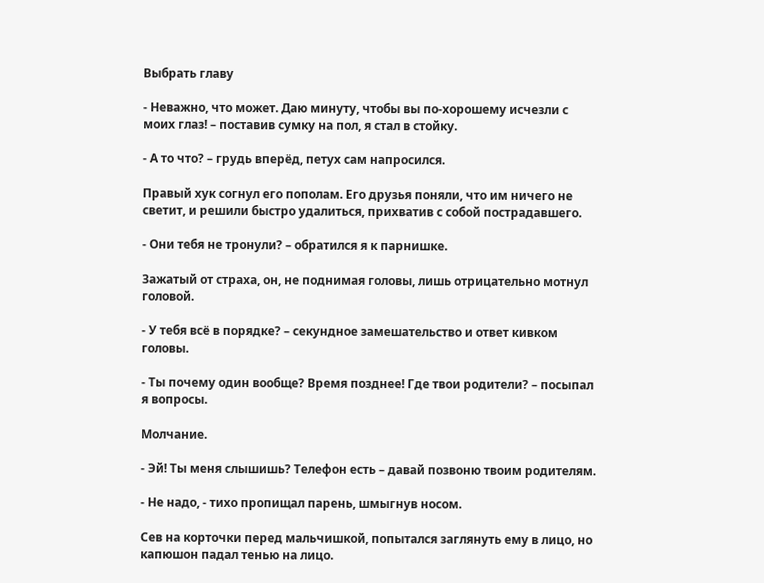Выбрать главу

- Неважно, что может. Даю минуту, чтобы вы по-хорошему исчезли с моих глаз! – поставив сумку на пол, я стал в стойку.

- А то что? – грудь вперёд, петух сам напросился.

Правый хук согнул его пополам. Его друзья поняли, что им ничего не светит, и решили быстро удалиться, прихватив с собой пострадавшего.

- Они тебя не тронули? – обратился я к парнишке.

Зажатый от страха, он, не поднимая головы, лишь отрицательно мотнул головой.

- У тебя всё в порядке? – секундное замешательство и ответ кивком головы.

- Ты почему один вообще? Время позднее! Где твои родители? – посыпал я вопросы.

Молчание.

- Эй! Ты меня слышишь? Телефон есть – давай позвоню твоим родителям.

- Не надо, - тихо пропищал парень, шмыгнув носом.

Сев на корточки перед мальчишкой, попытался заглянуть ему в лицо, но капюшон падал тенью на лицо.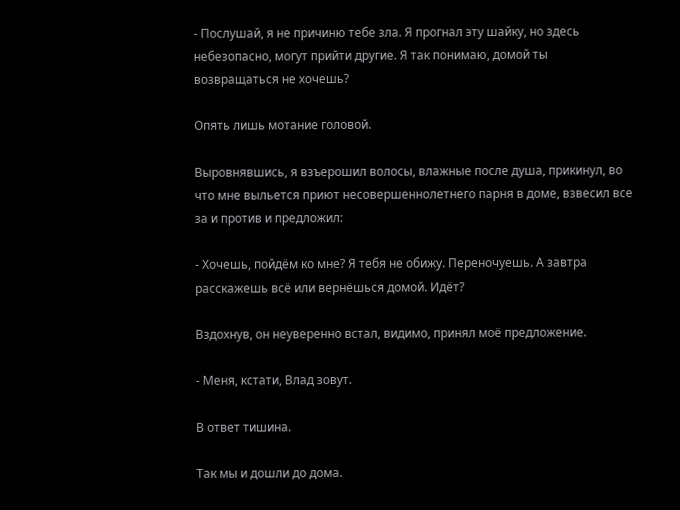- Послушай, я не причиню тебе зла. Я прогнал эту шайку, но здесь небезопасно, могут прийти другие. Я так понимаю, домой ты возвращаться не хочешь?

Опять лишь мотание головой.

Выровнявшись, я взъерошил волосы, влажные после душа, прикинул, во что мне выльется приют несовершеннолетнего парня в доме, взвесил все за и против и предложил:

- Хочешь, пойдём ко мне? Я тебя не обижу. Переночуешь. А завтра расскажешь всё или вернёшься домой. Идёт?

Вздохнув, он неуверенно встал, видимо, принял моё предложение.

- Меня, кстати, Влад зовут.

В ответ тишина.

Так мы и дошли до дома.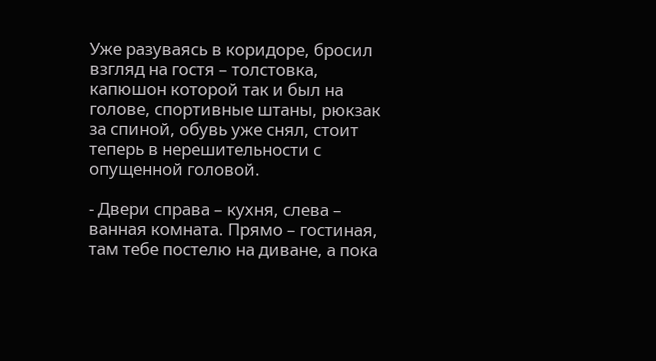Уже разуваясь в коридоре, бросил взгляд на гостя – толстовка, капюшон которой так и был на голове, спортивные штаны, рюкзак за спиной, обувь уже снял, стоит теперь в нерешительности с опущенной головой.

- Двери справа – кухня, слева – ванная комната. Прямо – гостиная, там тебе постелю на диване, а пока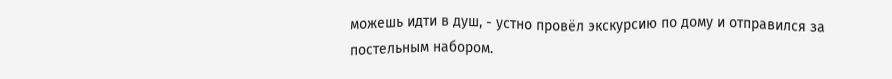можешь идти в душ, - устно провёл экскурсию по дому и отправился за постельным набором.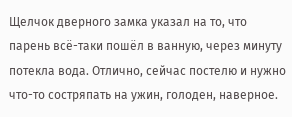Щелчок дверного замка указал на то, что парень всё-таки пошёл в ванную, через минуту потекла вода. Отлично, сейчас постелю и нужно что-то состряпать на ужин, голоден, наверное.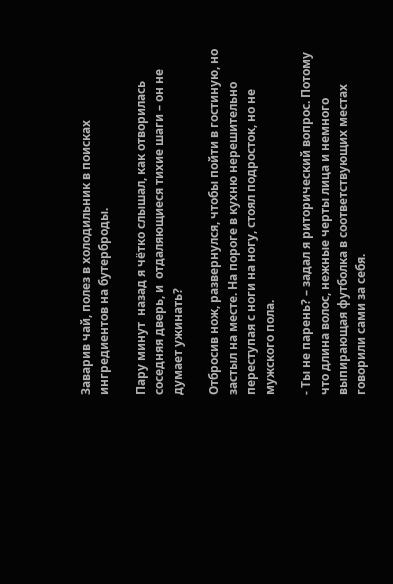Заварив чай, полез в холодильник в поисках ингредиентов на бутерброды.

Пару минут  назад я чётко слышал, как отворилась соседняя дверь, и  отдаляющиеся тихие шаги – он не думает ужинать?

Отбросив нож, развернулся, чтобы пойти в гостиную, но застыл на месте. На пороге в кухню нерешительно переступая с ноги на ногу, стоял подросток, но не мужского пола.

- Ты не парень? – задал я риторический вопрос. Потому что длина волос, нежные черты лица и немного выпирающая футболка в соответствующих местах говорили сами за себя.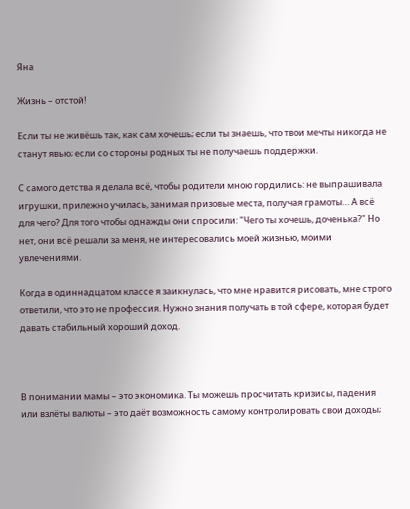Яна

Жизнь – отстой!

Если ты не живёшь так, как сам хочешь; если ты знаешь, что твои мечты никогда не станут явью; если со стороны родных ты не получаешь поддержки.

С самого детства я делала всё, чтобы родители мною гордились: не выпрашивала игрушки, прилежно училась, занимая призовые места, получая грамоты… А всё для чего? Для того чтобы однажды они спросили: "Чего ты хочешь, доченька?" Но нет, они всё решали за меня, не интересовались моей жизнью, моими увлечениями.

Когда в одиннадцатом классе я заикнулась, что мне нравится рисовать, мне строго ответили, что это не профессия. Нужно знания получать в той сфере, которая будет давать стабильный хороший доход.



В понимании мамы – это экономика. Ты можешь просчитать кризисы, падения или взлёты валюты – это даёт возможность самому контролировать свои доходы;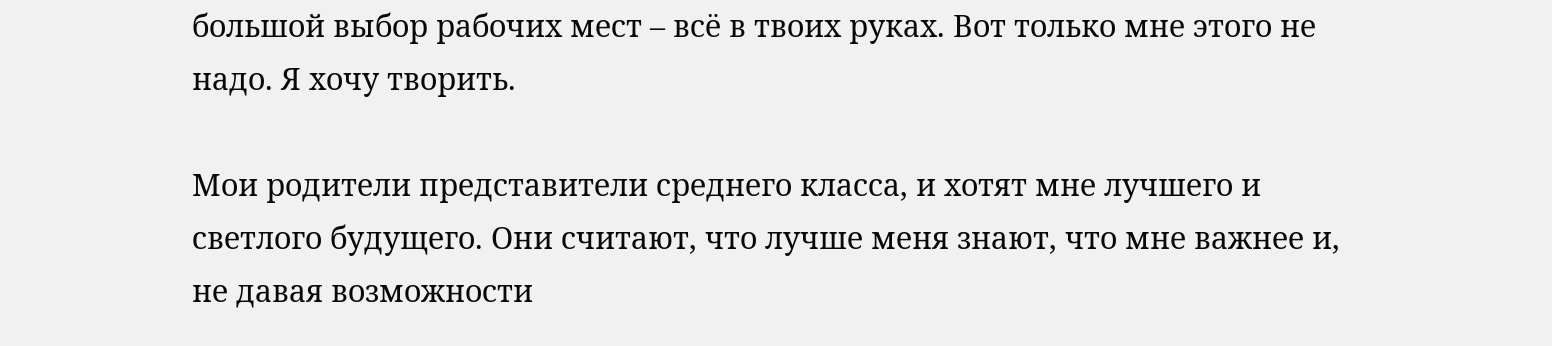большой выбор рабочих мест – всё в твоих руках. Вот только мне этого не надо. Я хочу творить.

Мои родители представители среднего класса, и хотят мне лучшего и светлого будущего. Они считают, что лучше меня знают, что мне важнее и, не давая возможности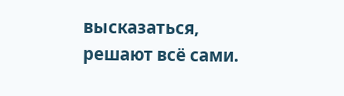высказаться, решают всё сами.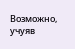Возможно, учуяв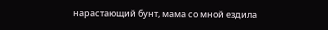нарастающий бунт, мама со мной ездила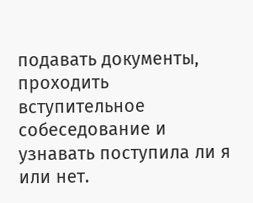подавать документы, проходить вступительное собеседование и узнавать поступила ли я или нет.